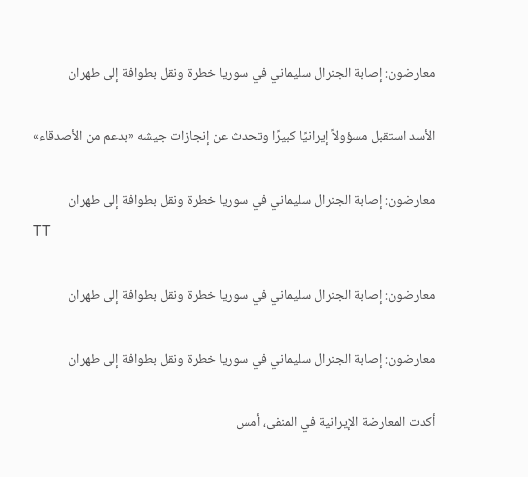معارضون: إصابة الجنرال سليماني في سوريا خطرة ونقل بطوافة إلى طهران

الأسد استقبل مسؤولاً إيرانيًا كبيرًا وتحدث عن إنجازات جيشه «بدعم من الأصدقاء»

معارضون: إصابة الجنرال سليماني في سوريا خطرة ونقل بطوافة إلى طهران
TT

معارضون: إصابة الجنرال سليماني في سوريا خطرة ونقل بطوافة إلى طهران

معارضون: إصابة الجنرال سليماني في سوريا خطرة ونقل بطوافة إلى طهران

أكدت المعارضة الإيرانية في المنفى، أمس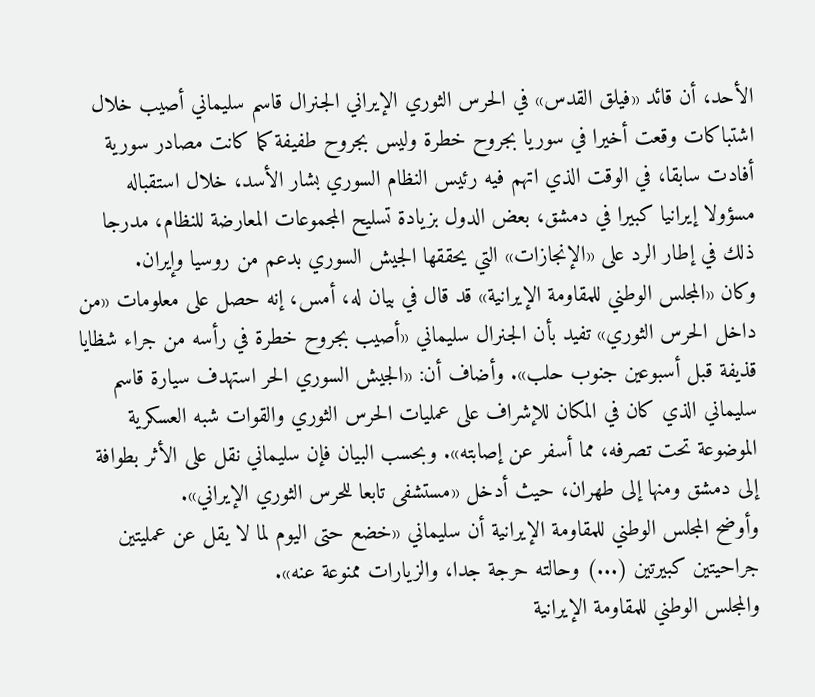الأحد، أن قائد «فيلق القدس» في الحرس الثوري الإيراني الجنرال قاسم سليماني أصيب خلال اشتباكات وقعت أخيرا في سوريا بجروح خطرة وليس بجروح طفيفة كما كانت مصادر سورية أفادت سابقا، في الوقت الذي اتهم فيه رئيس النظام السوري بشار الأسد، خلال استقباله مسؤولا إيرانيا كبيرا في دمشق، بعض الدول بزيادة تسليح المجموعات المعارضة للنظام، مدرجا ذلك في إطار الرد على «الإنجازات» التي يحققها الجيش السوري بدعم من روسيا وإيران.
وكان «المجلس الوطني للمقاومة الإيرانية» قد قال في بيان له، أمس، إنه حصل على معلومات «من داخل الحرس الثوري» تفيد بأن الجنرال سليماني «أصيب بجروح خطرة في رأسه من جراء شظايا قذيفة قبل أسبوعين جنوب حلب». وأضاف أن: «الجيش السوري الحر استهدف سيارة قاسم سليماني الذي كان في المكان للإشراف على عمليات الحرس الثوري والقوات شبه العسكرية الموضوعة تحت تصرفه، مما أسفر عن إصابته». وبحسب البيان فإن سليماني نقل على الأثر بطوافة إلى دمشق ومنها إلى طهران، حيث أدخل «مستشفى تابعا للحرس الثوري الإيراني».
وأوضح المجلس الوطني للمقاومة الإيرانية أن سليماني «خضع حتى اليوم لما لا يقل عن عمليتين جراحيتين كبيرتين (...) وحالته حرجة جدا، والزيارات ممنوعة عنه».
والمجلس الوطني للمقاومة الإيرانية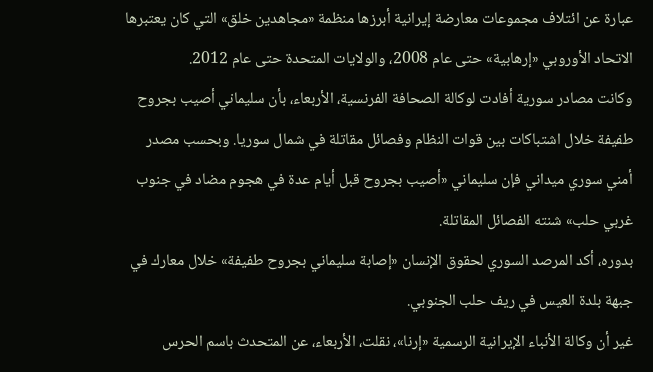عبارة عن ائتلاف مجموعات معارضة إيرانية أبرزها منظمة «مجاهدين خلق» التي كان يعتبرها الاتحاد الأوروبي «إرهابية» حتى عام 2008، والولايات المتحدة حتى عام 2012.
وكانت مصادر سورية أفادت لوكالة الصحافة الفرنسية، الأربعاء، بأن سليماني أصيب بجروح طفيفة خلال اشتباكات بين قوات النظام وفصائل مقاتلة في شمال سوريا. وبحسب مصدر أمني سوري ميداني فإن سليماني «أصيب بجروح قبل أيام عدة في هجوم مضاد في جنوب غربي حلب» شنته الفصائل المقاتلة.
بدوره، أكد المرصد السوري لحقوق الإنسان «إصابة سليماني بجروح طفيفة» خلال معارك في جبهة بلدة العيس في ريف حلب الجنوبي.
غير أن وكالة الأنباء الإيرانية الرسمية «إرنا»، نقلت، الأربعاء، عن المتحدث باسم الحرس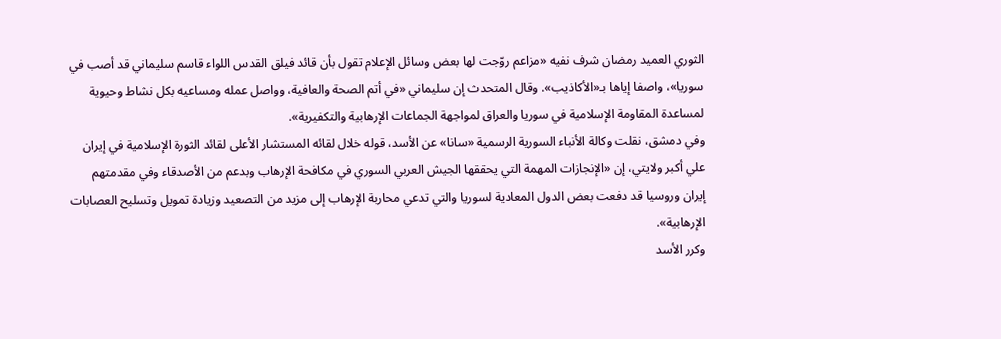الثوري العميد رمضان شرف نفيه «مزاعم روّجت لها بعض وسائل الإعلام تقول بأن قائد فيلق القدس اللواء قاسم سليماني قد أصب في سوريا»، واصفا إياها بـ«الأكاذيب». وقال المتحدث إن سليماني «في أتم الصحة والعافية، وواصل عمله ومساعيه بكل نشاط وحيوية لمساعدة المقاومة الإسلامية في سوريا والعراق لمواجهة الجماعات الإرهابية والتكفيرية».
وفي دمشق، نقلت وكالة الأنباء السورية الرسمية «سانا» عن الأسد، قوله خلال لقائه المستشار الأعلى لقائد الثورة الإسلامية في إيران علي أكبر ولايتي، إن «الإنجازات المهمة التي يحققها الجيش العربي السوري في مكافحة الإرهاب وبدعم من الأصدقاء وفي مقدمتهم إيران وروسيا قد دفعت بعض الدول المعادية لسوريا والتي تدعي محاربة الإرهاب إلى مزيد من التصعيد وزيادة تمويل وتسليح العصابات الإرهابية».
وكرر الأسد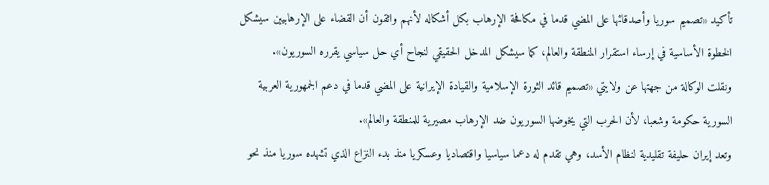تأكيد «تصميم سوريا وأصدقائها على المضي قدما في مكافحة الإرهاب بكل أشكاله لأنهم واثقون أن القضاء على الإرهابيين سيشكل الخطوة الأساسية في إرساء استقرار المنطقة والعالم، كما سيشكل المدخل الحقيقي لنجاح أي حل سياسي يقرره السوريون».
ونقلت الوكالة من جهتها عن ولايتي «تصميم قائد الثورة الإسلامية والقيادة الإيرانية على المضي قدما في دعم الجمهورية العربية السورية حكومة وشعبا، لأن الحرب التي يخوضها السوريون ضد الإرهاب مصيرية للمنطقة والعالم».
وتعد إيران حليفة تقليدية لنظام الأسد، وهي تقدم له دعما سياسيا واقتصاديا وعسكريا منذ بدء النزاع الذي تشهده سوريا منذ نحو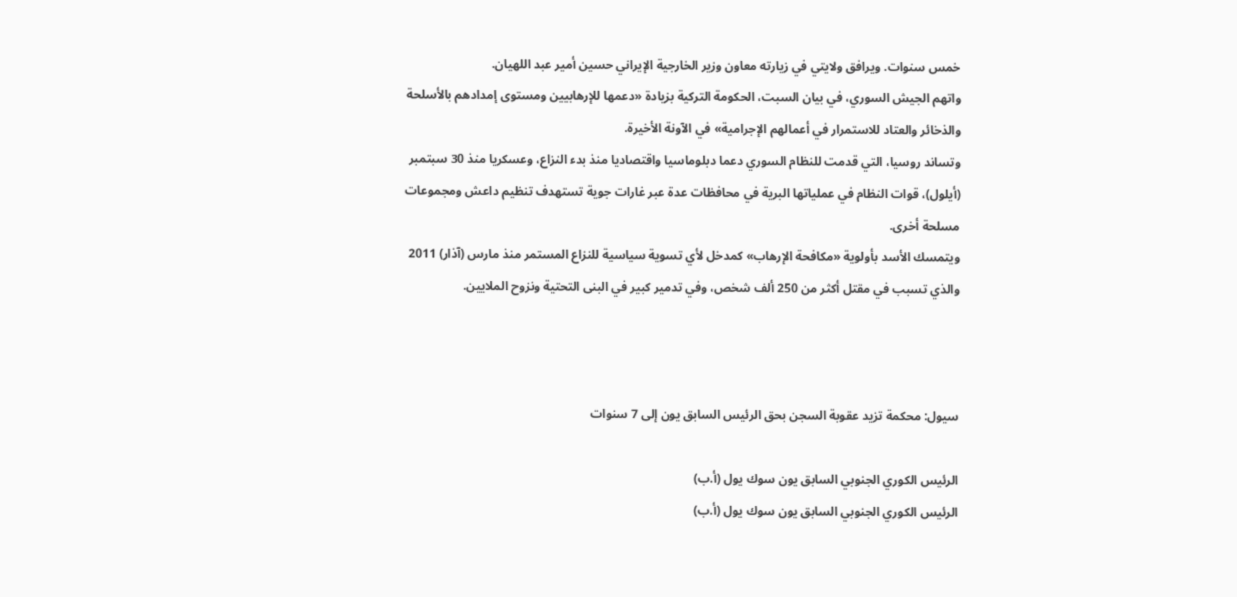خمس سنوات. ويرافق ولايتي في زيارته معاون وزير الخارجية الإيراني حسين أمير عبد اللهيان.
واتهم الجيش السوري، في بيان السبت، الحكومة التركية بزيادة «دعمها للإرهابيين ومستوى إمدادهم بالأسلحة والذخائر والعتاد للاستمرار في أعمالهم الإجرامية» في الآونة الأخيرة.
وتساند روسيا، التي قدمت للنظام السوري دعما دبلوماسيا واقتصاديا منذ بدء النزاع، وعسكريا منذ 30 سبتمبر (أيلول)، قوات النظام في عملياتها البرية في محافظات عدة عبر غارات جوية تستهدف تنظيم داعش ومجموعات مسلحة أخرى.
ويتمسك الأسد بأولوية «مكافحة الإرهاب» كمدخل لأي تسوية سياسية للنزاع المستمر منذ مارس (آذار) 2011 والذي تسبب في مقتل أكثر من 250 ألف شخص، وفي تدمير كبير في البنى التحتية ونزوح الملايين.



سيول: محكمة تزيد عقوبة السجن بحق الرئيس السابق يون إلى 7 سنوات

الرئيس الكوري الجنوبي السابق يون سوك يول (أ.ب)
الرئيس الكوري الجنوبي السابق يون سوك يول (أ.ب)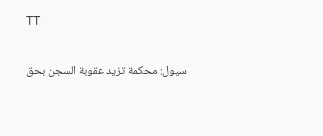TT

سيول: محكمة تزيد عقوبة السجن بحق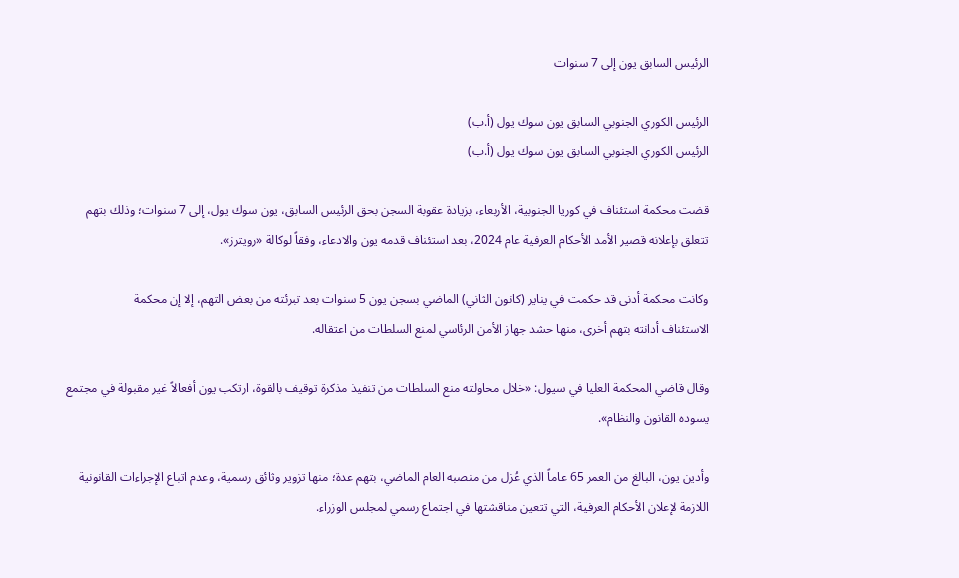الرئيس السابق يون إلى 7 سنوات

الرئيس الكوري الجنوبي السابق يون سوك يول (أ.ب)
الرئيس الكوري الجنوبي السابق يون سوك يول (أ.ب)

قضت محكمة ‌استئناف في كوريا الجنوبية، الأربعاء، بزيادة عقوبة السجن بحق الرئيس السابق، يون سوك يول، إلى 7 سنوات؛ وذلك بتهم تتعلق بإعلانه قصير الأمد الأحكام العرفية عام 2024، بعد استئناف قدمه يون والادعاء، وفقاً لوكالة «رويترز».

وكانت محكمة أدنى قد حكمت في يناير (كانون الثاني) الماضي بسجن يون 5 سنوات بعد تبرئته من بعض التهم، إلا إن محكمة الاستئناف ‌أدانته بتهم أخرى، ‌منها حشد جهاز الأمن ‌الرئاسي لمنع السلطات من اعتقاله.

وقال قاضي المحكمة العليا في سيول: «خلال محاولته منع السلطات من تنفيذ مذكرة توقيف بالقوة، ارتكب يون أفعالاً غير مقبولة في مجتمع يسوده القانون والنظام».

وأدين يون، البالغ من العمر 65 عاماً الذي عُزل من منصبه العام الماضي، بتهم عدة؛ ‌منها تزوير ‌وثائق رسمية، وعدم اتباع الإجراءات القانونية اللازمة لإعلان الأحكام ‌العرفية، التي تتعين مناقشتها في اجتماع ‌رسمي لمجلس الوزراء.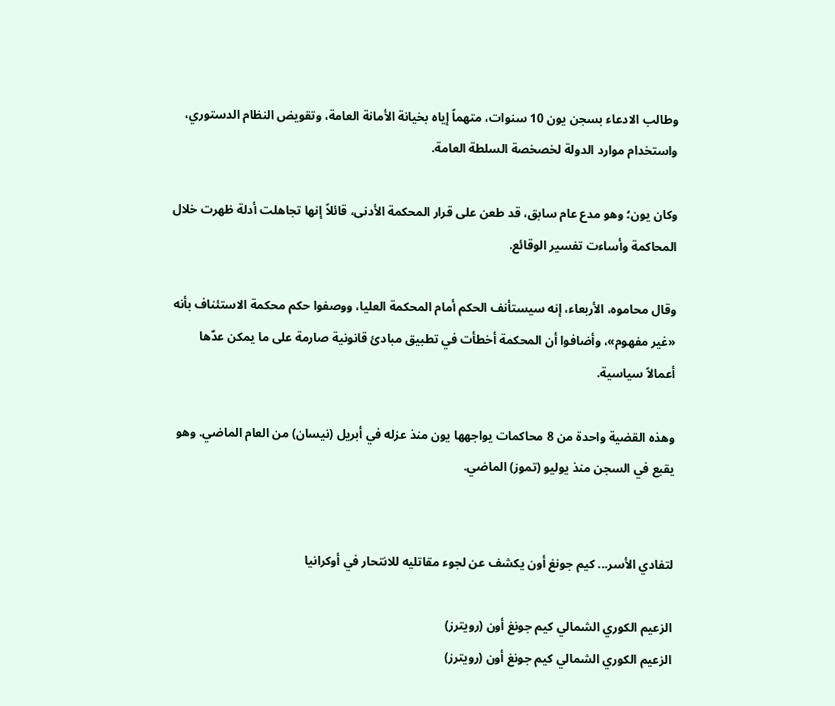وطالب الادعاء بسجن يون 10 سنوات، متهماً إياه بخيانة الأمانة العامة، وتقويض النظام الدستوري، واستخدام موارد الدولة لخصخصة السلطة العامة.

وكان يون؛ ‌وهو مدع عام سابق، قد طعن على قرار المحكمة الأدنى، قائلاً إنها تجاهلت أدلة ظهرت خلال المحاكمة وأساءت تفسير الوقائع.

وقال محاموه، الأربعاء، إنه سيستأنف الحكم أمام المحكمة العليا، ووصفوا حكم محكمة الاستئناف بأنه «غير مفهوم»، وأضافوا أن المحكمة أخطأت في تطبيق مبادئ قانونية صارمة على ما يمكن عدّها أعمالاً سياسية.

وهذه القضية واحدة من 8 محاكمات يواجهها يون منذ عزله في أبريل (نيسان) من العام الماضي. وهو يقبع في السجن منذ يوليو (تموز) الماضي.


لتفادي الأسر... كيم جونغ أون يكشف عن لجوء مقاتليه للانتحار في أوكرانيا

الزعيم الكوري الشمالي كيم جونغ أون (رويترز)
الزعيم الكوري الشمالي كيم جونغ أون (رويترز)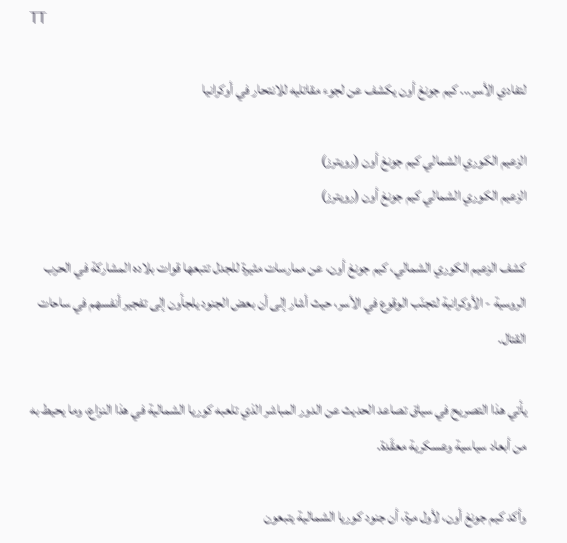TT

لتفادي الأسر... كيم جونغ أون يكشف عن لجوء مقاتليه للانتحار في أوكرانيا

الزعيم الكوري الشمالي كيم جونغ أون (رويترز)
الزعيم الكوري الشمالي كيم جونغ أون (رويترز)

كشف الزعيم الكوري الشمالي، كيم جونغ أون، عن ممارسات مثيرة للجدل تتبعها قوات بلاده المشاركة في الحرب الروسية - الأوكرانية لتجنّب الوقوع في الأسر، حيث أشار إلى أن بعض الجنود يلجأون إلى تفجير أنفسهم في ساحات القتال.

يأتي هذا التصريح في سياق تصاعد الحديث عن الدور المباشر الذي تلعبه كوريا الشمالية في هذا النزاع، وما يحيط به من أبعاد سياسية وعسكرية معقّدة.

وأكد كيم جونغ أون، لأول مرة، أن جنود كوريا الشمالية يتبعون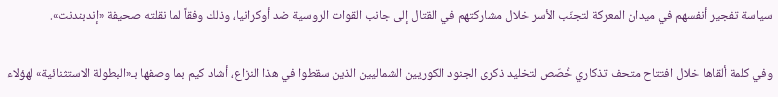سياسة تفجير أنفسهم في ميدان المعركة لتجنّب الأسر خلال مشاركتهم في القتال إلى جانب القوات الروسية ضد أوكرانيا، وذلك وفقاً لما نقلته صحيفة «إندبندنت».

وفي كلمة ألقاها خلال افتتاح متحف تذكاري خُصّص لتخليد ذكرى الجنود الكوريين الشماليين الذين سقطوا في هذا النزاع، أشاد كيم بما وصفها بـ«البطولة الاستثنائية» لهؤلاء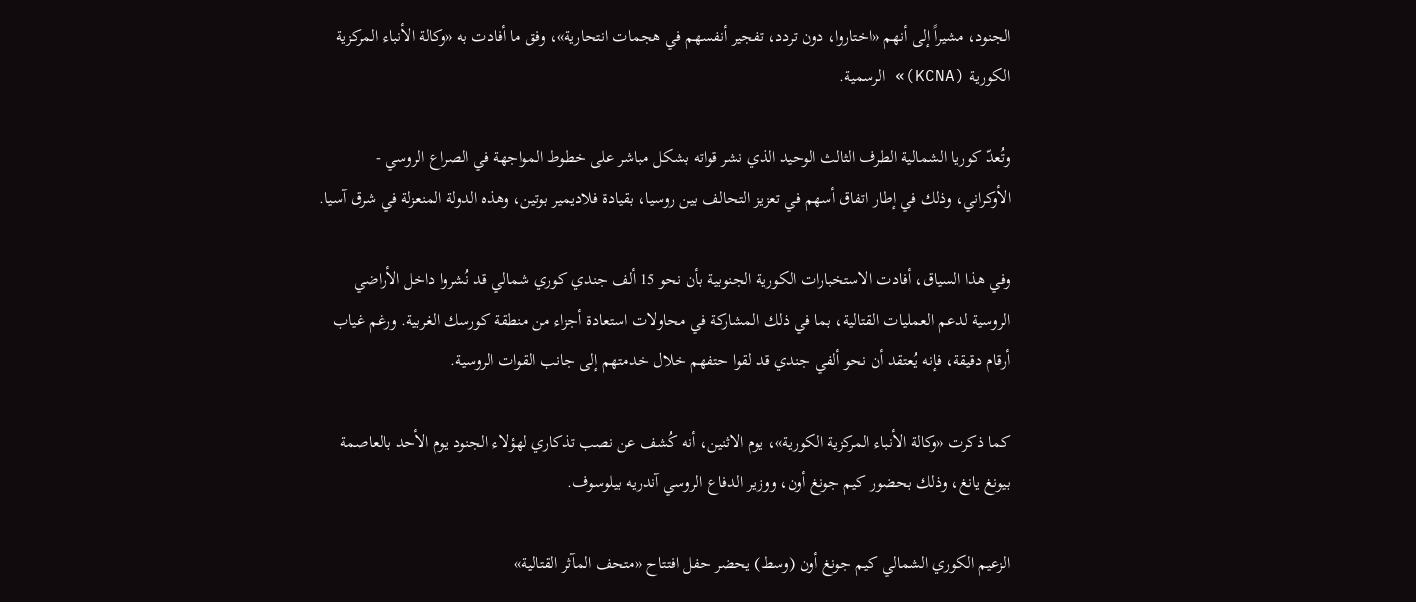الجنود، مشيراً إلى أنهم «اختاروا، دون تردد، تفجير أنفسهم في هجمات انتحارية»، وفق ما أفادت به «وكالة الأنباء المركزية الكورية (KCNA)» الرسمية.

وتُعدّ كوريا الشمالية الطرف الثالث الوحيد الذي نشر قواته بشكل مباشر على خطوط المواجهة في الصراع الروسي - الأوكراني، وذلك في إطار اتفاق أسهم في تعزيز التحالف بين روسيا، بقيادة فلاديمير بوتين، وهذه الدولة المنعزلة في شرق آسيا.

وفي هذا السياق، أفادت الاستخبارات الكورية الجنوبية بأن نحو 15 ألف جندي كوري شمالي قد نُشروا داخل الأراضي الروسية لدعم العمليات القتالية، بما في ذلك المشاركة في محاولات استعادة أجزاء من منطقة كورسك الغربية. ورغم غياب أرقام دقيقة، فإنه يُعتقد أن نحو ألفي جندي قد لقوا حتفهم خلال خدمتهم إلى جانب القوات الروسية.

كما ذكرت «وكالة الأنباء المركزية الكورية»، يوم الاثنين، أنه كُشف عن نصب تذكاري لهؤلاء الجنود يوم الأحد بالعاصمة بيونغ يانغ، وذلك بحضور كيم جونغ أون، ووزير الدفاع الروسي آندريه بيلوسوف.

الزعيم الكوري الشمالي كيم جونغ أون (وسط) يحضر حفل افتتاح «متحف المآثر القتالية»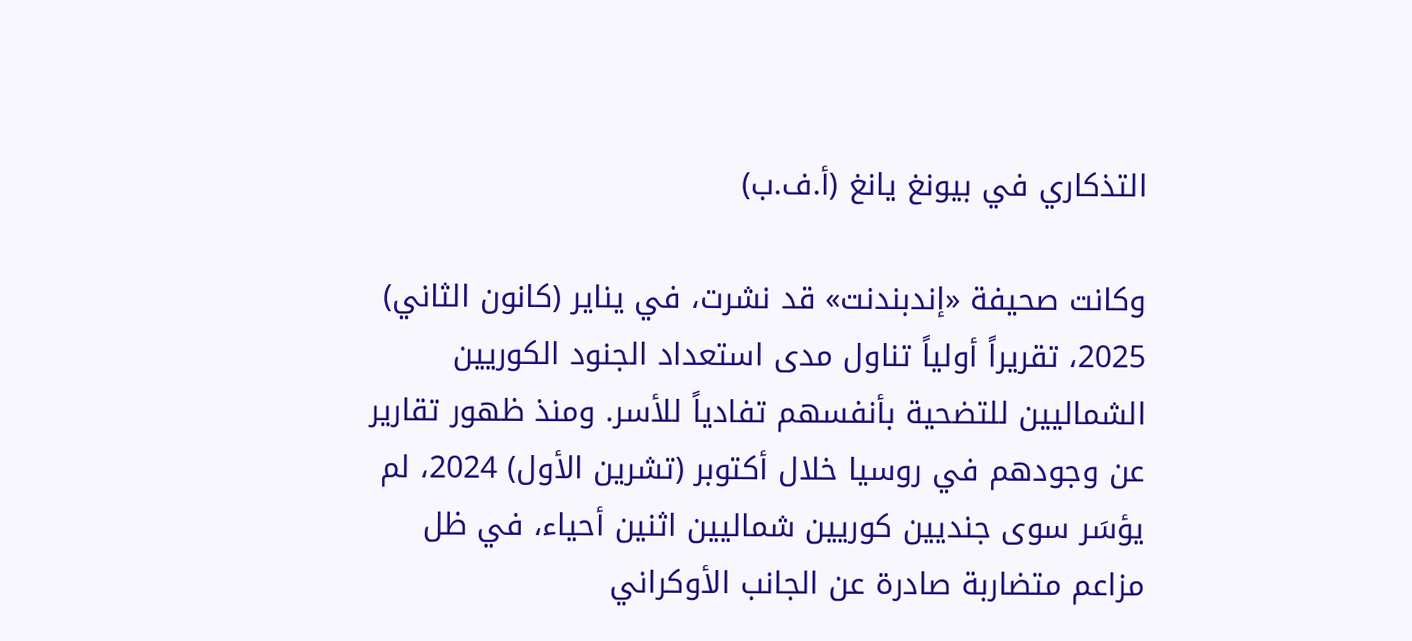التذكاري في بيونغ يانغ (أ.ف.ب)

وكانت صحيفة «إندبندنت» قد نشرت، في يناير (كانون الثاني) 2025، تقريراً أولياً تناول مدى استعداد الجنود الكوريين الشماليين للتضحية بأنفسهم تفادياً للأسر. ومنذ ظهور تقارير عن وجودهم في روسيا خلال أكتوبر (تشرين الأول) 2024، لم يؤسَر سوى جنديين كوريين شماليين اثنين أحياء، في ظل مزاعم متضاربة صادرة عن الجانب الأوكراني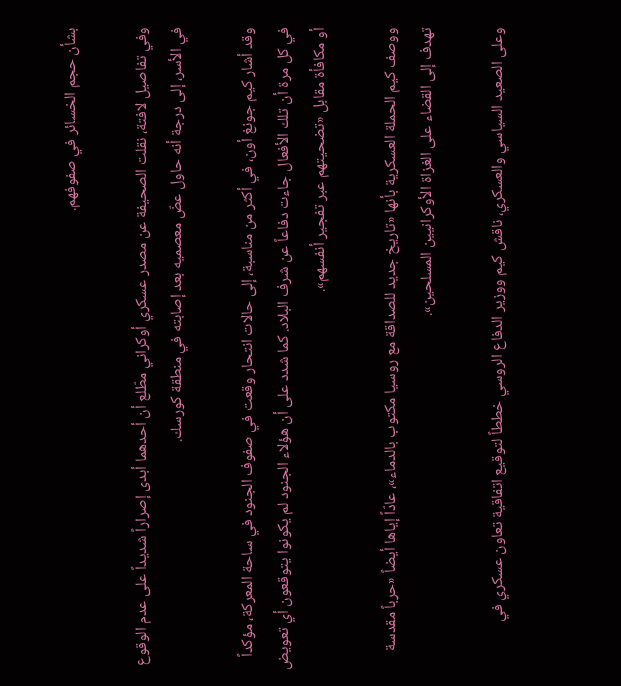بشأن حجم الخسائر في صفوفهم.

وفي تفاصيل لافتة، نقلت الصحيفة عن مصدر عسكري أوكراني مطّلع أن أحدهما أبدى إصراراً شديداً على عدم الوقوع في الأسر، إلى درجة أنه حاول عضّ معصميه بعد إصابته في منطقة كورسك.

وقد أشار كيم جونغ أون، في أكثر من مناسبة، إلى حالات انتحار وقعت في صفوف الجنود في ساحة المعركة، مؤكداً في كل مرة أن تلك الأفعال جاءت دفاعاً عن شرف البلاد. كما شدد على أن هؤلاء الجنود لم يكونوا يتوقعون أي تعويض أو مكافأة مقابل «تضحيتهم عبر تفجير أنفسهم».

ووصف كيم الحملة العسكرية بأنها «تاريخ جديد للصداقة مع روسيا مكتوب بالدماء»، عادّاً إياها أيضاً «حرباً مقدسة تهدف إلى القضاء على الغزاة الأوكرانيين المسلحين».

وعلى الصعيد السياسي والعسكري، ناقش كيم ووزير الدفاع الروسي خططاً لتوقيع اتفاقية تعاون عسكري في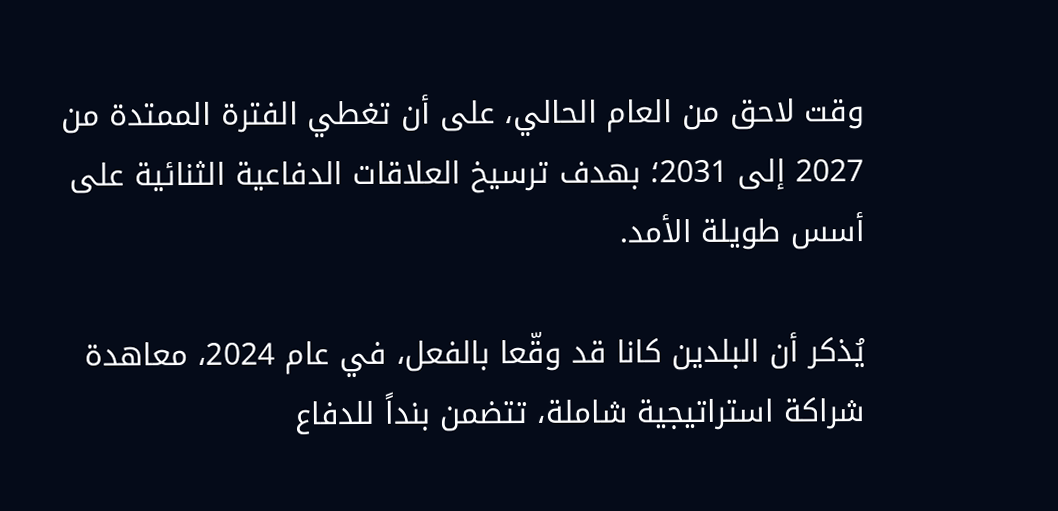وقت لاحق من العام الحالي، على أن تغطي الفترة الممتدة من 2027 إلى 2031؛ بهدف ترسيخ العلاقات الدفاعية الثنائية على أسس طويلة الأمد.

يُذكر أن البلدين كانا قد وقّعا بالفعل، في عام 2024، معاهدة شراكة استراتيجية شاملة، تتضمن بنداً للدفاع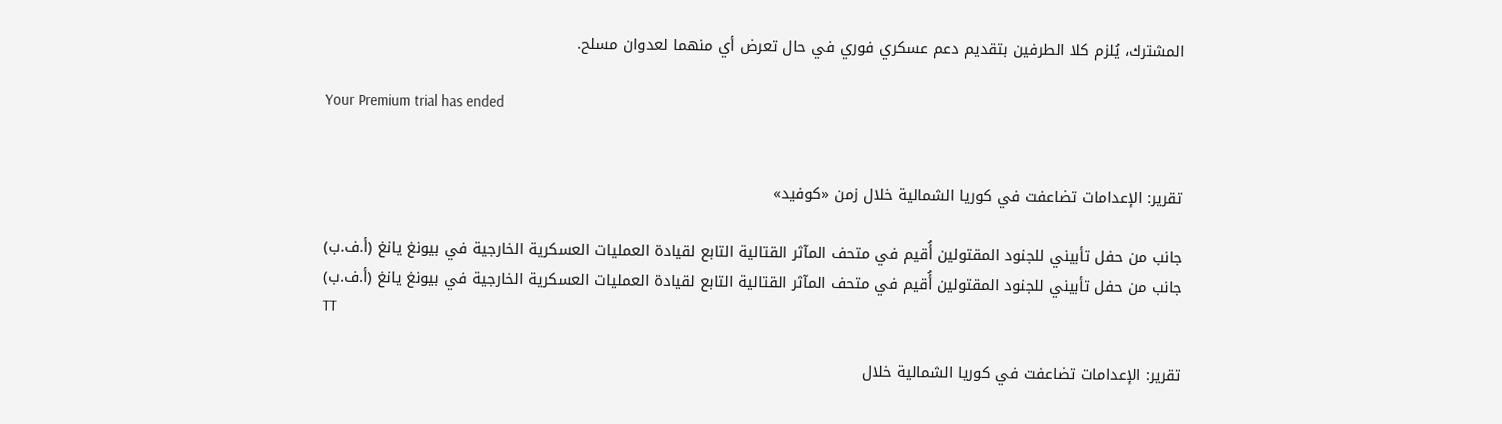المشترك، يُلزم كلا الطرفين بتقديم دعم عسكري فوري في حال تعرض أي منهما لعدوان مسلح.

Your Premium trial has ended


تقرير: الإعدامات تضاعفت في كوريا الشمالية خلال زمن «كوفيد»

جانب من حفل تأبيني للجنود المقتولين أُقيم في متحف المآثر القتالية التابع لقيادة العمليات العسكرية الخارجية في بيونغ يانغ (أ.ف.ب)
جانب من حفل تأبيني للجنود المقتولين أُقيم في متحف المآثر القتالية التابع لقيادة العمليات العسكرية الخارجية في بيونغ يانغ (أ.ف.ب)
TT

تقرير: الإعدامات تضاعفت في كوريا الشمالية خلال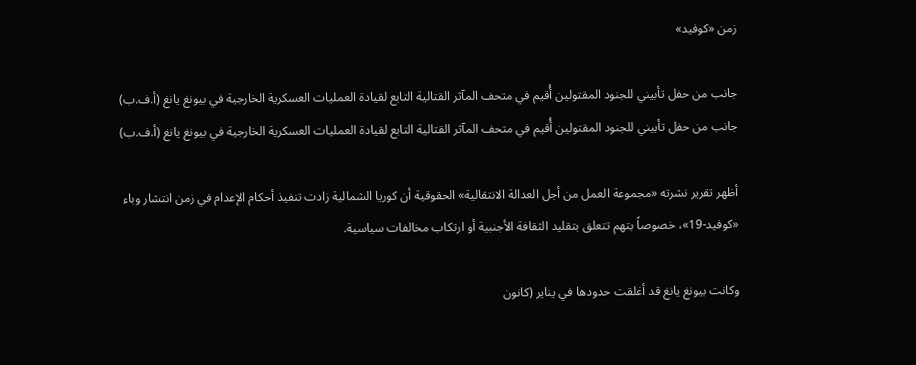زمن «كوفيد»

جانب من حفل تأبيني للجنود المقتولين أُقيم في متحف المآثر القتالية التابع لقيادة العمليات العسكرية الخارجية في بيونغ يانغ (أ.ف.ب)
جانب من حفل تأبيني للجنود المقتولين أُقيم في متحف المآثر القتالية التابع لقيادة العمليات العسكرية الخارجية في بيونغ يانغ (أ.ف.ب)

أظهر تقرير نشرته «مجموعة العمل من أجل العدالة الانتقالية» الحقوقية أن كوريا الشمالية زادت تنفيذ أحكام الإعدام في زمن انتشار وباء «كوفيد-19»، خصوصاً بتهم تتعلق بتقليد الثقافة الأجنبية أو ارتكاب مخالفات سياسية.

وكانت بيونغ يانغ قد أغلقت حدودها في يناير (كانون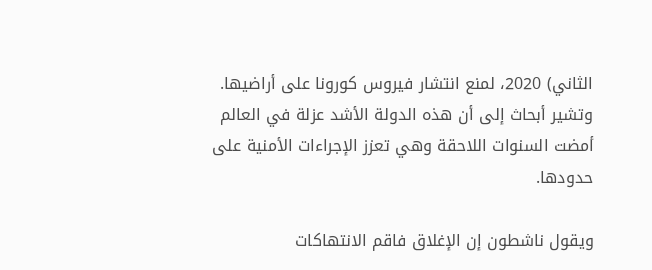الثاني) 2020، لمنع انتشار فيروس كورونا على أراضيها. وتشير أبحاث إلى أن هذه الدولة الأشد عزلة في العالم أمضت السنوات اللاحقة وهي تعزز الإجراءات الأمنية على حدودها.

ويقول ناشطون إن الإغلاق فاقم الانتهاكات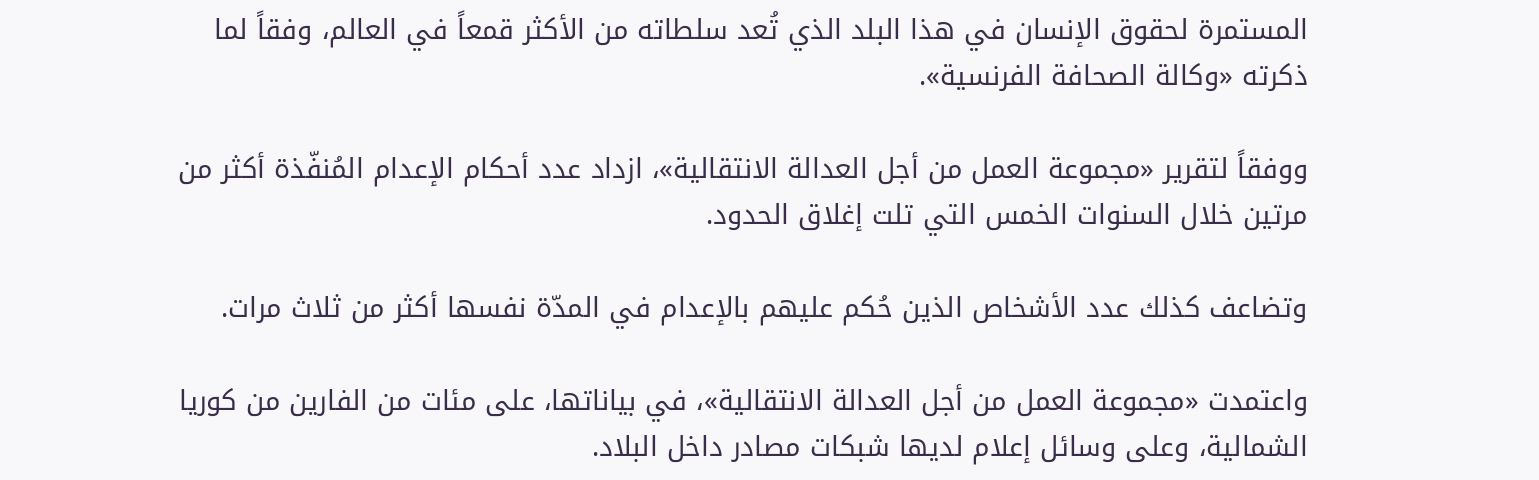المستمرة لحقوق الإنسان في هذا البلد الذي تُعد سلطاته من الأكثر قمعاً في العالم، وفقاً لما ذكرته «وكالة الصحافة الفرنسية».

ووفقاً لتقرير «مجموعة العمل من أجل العدالة الانتقالية»، ازداد عدد أحكام الإعدام المُنفّذة أكثر من مرتين خلال السنوات الخمس التي تلت إغلاق الحدود.

وتضاعف كذلك عدد الأشخاص الذين حُكم عليهم بالإعدام في المدّة نفسها أكثر من ثلاث مرات.

واعتمدت «مجموعة العمل من أجل العدالة الانتقالية»، في بياناتها، على مئات من الفارين من كوريا الشمالية، وعلى وسائل إعلام لديها شبكات مصادر داخل البلاد.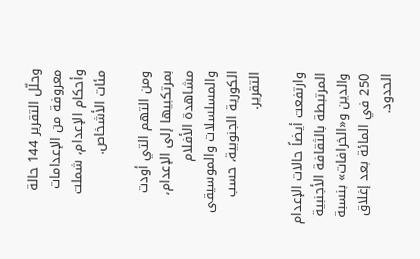وحلّل التقرير 144 حالة معروفة من الإعدامات وأحكام الإعدام، شملت مئات الأشخاص.

ومن التهم التي أودت بمرتكبيها إلى الإعدام، مشاهدة الأفلام والمسلسلات والموسيقى الكورية الجنوبية، حسب التقرير.

وارتفعت أيضاً حالات الإعدام المرتبطة بالثقافة الأجنبية والدين و«الخرافات» بنسبة 250 في المائة بعد إغلاق الحدود.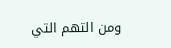ومن التهم التي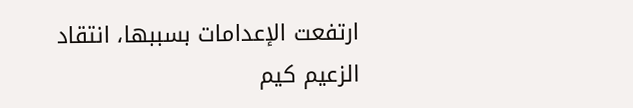ارتفعت الإعدامات بسببها، انتقاد الزعيم كيم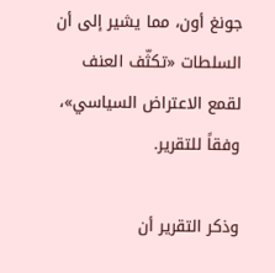جونغ أون، مما يشير إلى أن السلطات «تكثّف العنف لقمع الاعتراض السياسي»، وفقاً للتقرير.

وذكر التقرير أن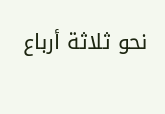نحو ثلاثة أرباع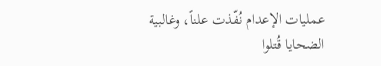عمليات الإعدام نُفّذت علناً، وغالبية الضحايا قُتلوا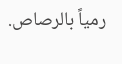رمياً بالرصاص.